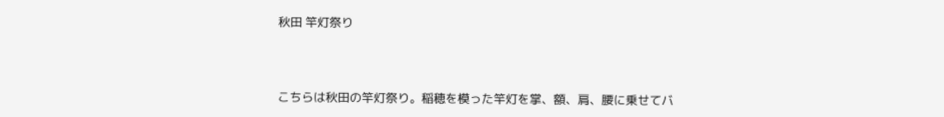秋田 竿灯祭り



こちらは秋田の竿灯祭り。稲穂を模った竿灯を掌、額、肩、腰に乗せてバ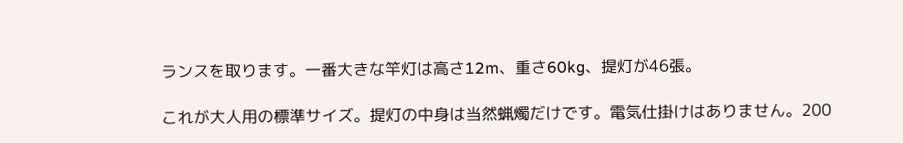ランスを取ります。一番大きな竿灯は高さ12m、重さ60kg、提灯が46張。

これが大人用の標準サイズ。提灯の中身は当然蝋燭だけです。電気仕掛けはありません。200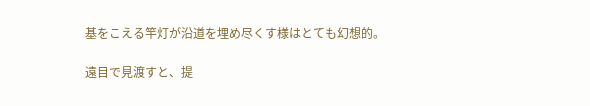基をこえる竿灯が沿道を埋め尽くす様はとても幻想的。

遠目で見渡すと、提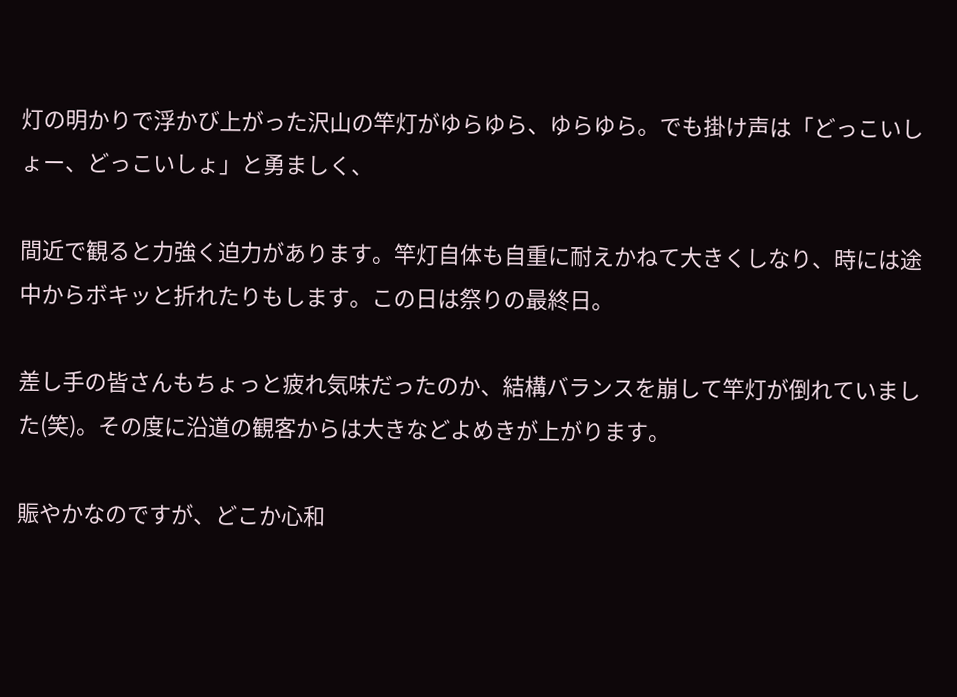灯の明かりで浮かび上がった沢山の竿灯がゆらゆら、ゆらゆら。でも掛け声は「どっこいしょー、どっこいしょ」と勇ましく、

間近で観ると力強く迫力があります。竿灯自体も自重に耐えかねて大きくしなり、時には途中からボキッと折れたりもします。この日は祭りの最終日。

差し手の皆さんもちょっと疲れ気味だったのか、結構バランスを崩して竿灯が倒れていました(笑)。その度に沿道の観客からは大きなどよめきが上がります。

賑やかなのですが、どこか心和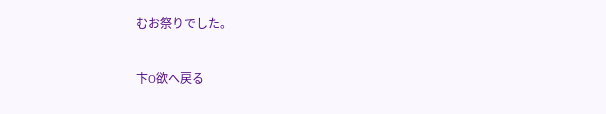むお祭りでした。


卞O欲へ戻る